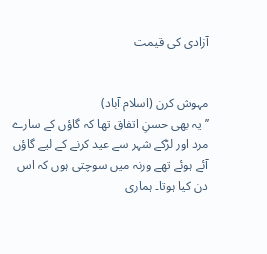آزادی کی قیمت


مہوش کرن (اسلام آباد)
’’یہ بھی حسنِ اتفاق تھا کہ گاؤں کے سارے مرد اور لڑکے شہر سے عید کرنے کے لیے گاؤں آئے ہوئے تھے ورنہ میں سوچتی ہوں کہ اس دن کیا ہوتا۔ ہماری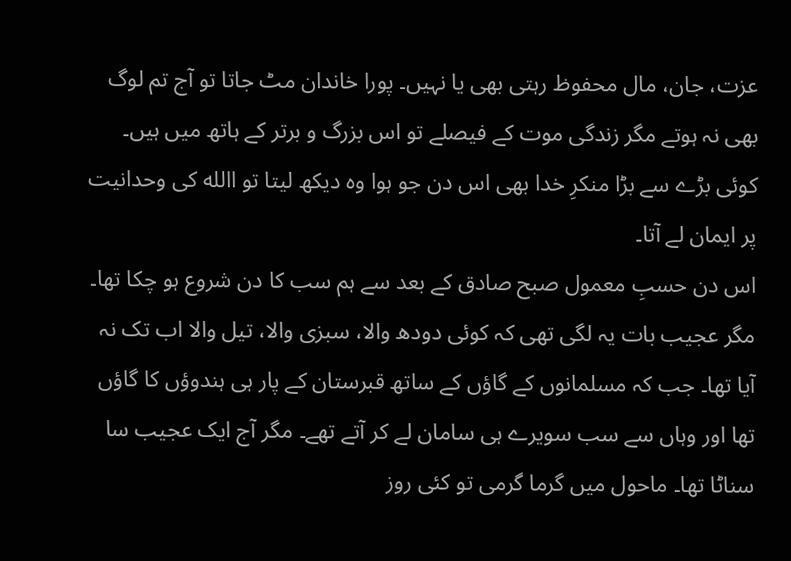عزت، جان، مال محفوظ رہتی بھی یا نہیں۔ پورا خاندان مٹ جاتا تو آج تم لوگ بھی نہ ہوتے مگر زندگی موت کے فیصلے تو اس بزرگ و برتر کے ہاتھ میں ہیں۔ کوئی بڑے سے بڑا منکرِ خدا بھی اس دن جو ہوا وہ دیکھ لیتا تو االله کی وحدانیت پر ایمان لے آتا۔
اس دن حسبِ معمول صبح صادق کے بعد سے ہم سب کا دن شروع ہو چکا تھا۔ مگر عجیب بات یہ لگی تھی کہ کوئی دودھ والا، سبزی والا، تیل والا اب تک نہ آیا تھا۔ جب کہ مسلمانوں کے گاؤں کے ساتھ قبرستان کے پار ہی ہندوؤں کا گاؤں تھا اور وہاں سے سب سویرے ہی سامان لے کر آتے تھے۔ مگر آج ایک عجیب سا سناٹا تھا۔ ماحول میں گرما گرمی تو کئی روز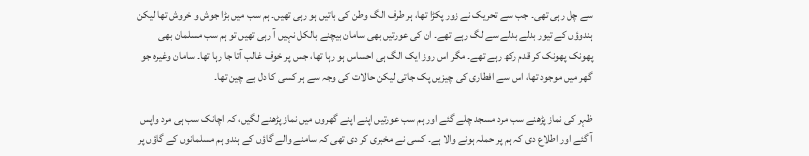سے چل رہی تھی۔ جب سے تحریک نے زور پکڑا تھا، ہر طرف الگ وطن کی باتیں ہو رہی تھیں۔ ہم سب میں بڑا جوش و خروش تھا لیکن ہندوؤں کے تیور بدلے بدلے سے لگ رہے تھے۔ ان کی عورتیں بھی سامان بیچنے بالکل نہیں آ رہی تھیں تو ہم سب مسلمان بھی پھونک پھونک کر قدم رکھ رہے تھے۔ مگر اس روز ایک الگ ہی احساس ہو رہا تھا، جس پر خوف غالب آتا جا رہا تھا۔ سامان وغیرہ جو گھر میں موجود تھا، اس سے افطاری کی چیزیں پک جاتی لیکن حالات کی وجہ سے ہر کسی کا دل بے چین تھا۔

ظہر کی نماز پڑھنے سب مرد مسجد چلے گئے اور ہم سب عورتیں اپنے اپنے گھروں میں نماز پڑھنے لگیں، کہ اچانک سب ہی مرد واپس آ گئے اور اطلاع دی کہ ہم پر حملہ ہونے والا ہے۔ کسی نے مخبری کر دی تھی کہ سامنے والے گاؤں کے ہندو ہم مسلمانوں کے گاؤں پر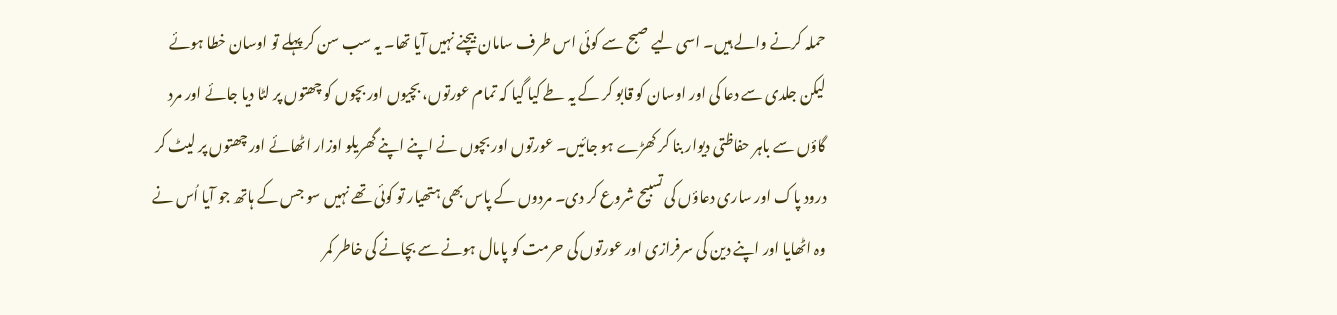حملہ کرنے والے ہیں۔ اسی لیے صبح سے کوئی اس طرف سامان بیچنے نہیں آیا تھا۔ یہ سب سن کر پہلے تو اوسان خطا ہوئے لیکن جلدی سے دعا کی اور اوسان کو قابو کر کے یہ طے کیا گیا کہ تمام عورتوں، بچیوں اور بچوں کو چھتوں پر لٹا دیا جائے اور مرد گاؤں سے باہر حفاظتی دیوار بنا کر کھڑے ہو جائیں۔ عورتوں اور بچوں نے اپنے اپنے گھریلو اوزار اٹھائے اور چھتوں پر لیٹ کر درود پاک اور ساری دعاؤں کی تسبیح شروع کر دی۔ مردوں کے پاس بھی ہتھیار تو کوئی تھے نہیں سو جس کے ہاتھ جو آیا اُس نے وہ اٹھایا اور اپنے دین کی سرفرازی اور عورتوں کی حرمت کو پامال ہونے سے بچانے کی خاطر کمر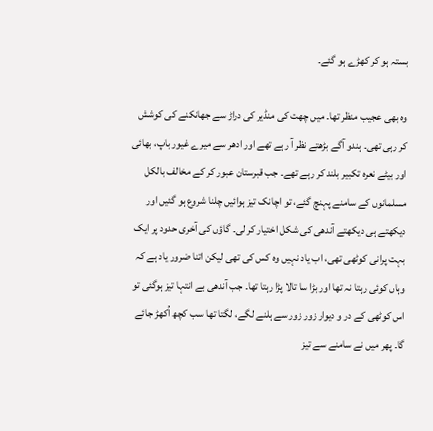بستہ ہو کر کھڑے ہو گئے۔

وہ بھی عجیب منظر تھا۔ میں چھت کی منڈیر کی دراڑ سے جھانکنے کی کوشش کر رہی تھی۔ ہندو آگے بڑھتے نظر آ رہے تھے اور ادھر سے میرے غیور باپ، بھائی اور بیٹے نعرہ تکبیر بلند کر رہے تھے۔ جب قبرستان عبور کر کے مخالف بالکل مسلمانوں کے سامنے پہنچ گئے، تو اچانک تیز ہوائیں چلنا شروع ہو گئیں اور دیکھتے ہی دیکھتے آندھی کی شکل اختیار کر لی۔ گاؤں کی آخری حدود پر ایک بہت پرانی کوٹھی تھی، اب یاد نہیں وہ کس کی تھی لیکن اتنا ضرور یاد ہے کہ وہاں کوئی رہتا نہ تھا اور بڑا سا تالا پڑا رہتا تھا۔ جب آندھی بے انتہا تیز ہوگئی تو اس کوٹھی کے در و دیوار زور زور سے ہلنے لگے، لگتا تھا سب کچھ اُکھڑ جائے گا۔ پھر میں نے سامنے سے تیز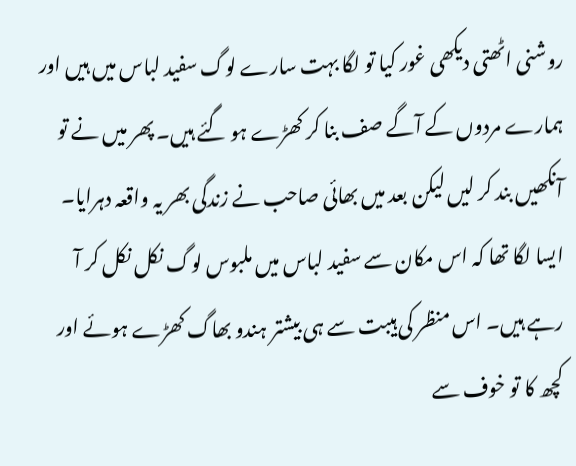روشنی اٹھتی دیکھی غور کیا تو لگا بہت سارے لوگ سفید لباس میں ہیں اور ہمارے مردوں کے آگے صف بنا کر کھڑے ہو گئے ہیں۔ پھر میں نے تو آنکھیں بند کر لیں لیکن بعد میں بھائی صاحب نے زندگی بھر یہ واقعہ دہرایا۔ ایسا لگا تھا کہ اس مکان سے سفید لباس میں ملبوس لوگ نکل نکل کر آ رہے ہیں۔ اس منظر کی ہیبت سے ہی بیشتر ہندو بھاگ کھڑے ہوئے اور کچھ کا تو خوف سے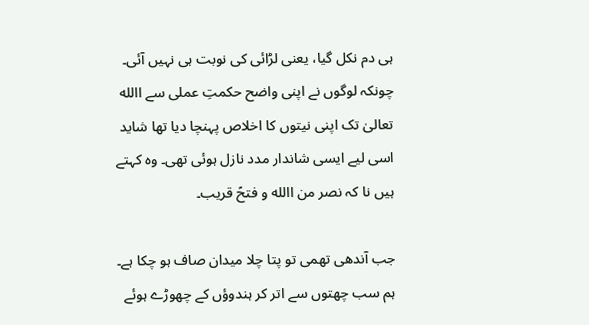ہی دم نکل گیا، یعنی لڑائی کی نوبت ہی نہیں آئی۔ چونکہ لوگوں نے اپنی واضح حکمتِ عملی سے االله تعالیٰ تک اپنی نیتوں کا اخلاص پہنچا دیا تھا شاید اسی لیے ایسی شاندار مدد نازل ہوئی تھی۔ وہ کہتے ہیں نا کہ نصر من االله و فتحً قریب۔

جب آندھی تھمی تو پتا چلا میدان صاف ہو چکا ہے۔ ہم سب چھتوں سے اتر کر ہندوؤں کے چھوڑے ہوئے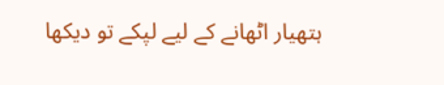ہتھیار اٹھانے کے لیے لپکے تو دیکھا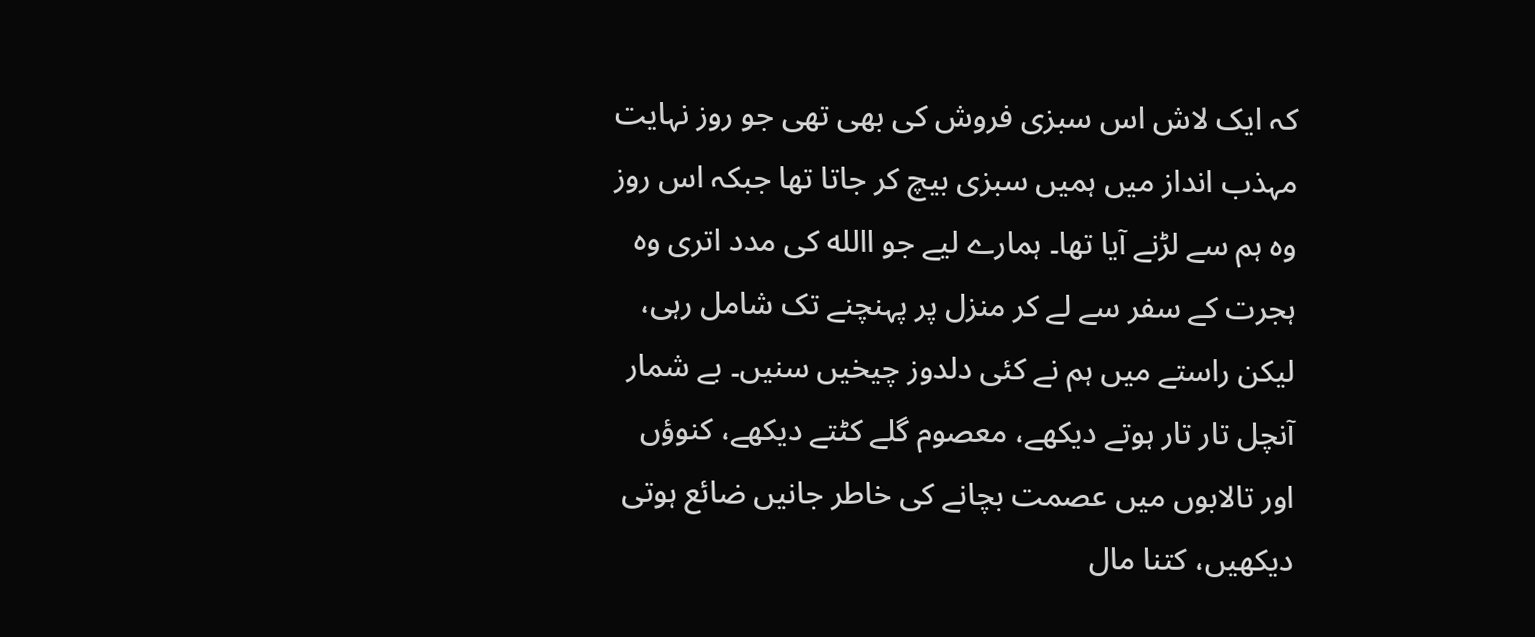کہ ایک لاش اس سبزی فروش کی بھی تھی جو روز نہایت مہذب انداز میں ہمیں سبزی بیچ کر جاتا تھا جبکہ اس روز وہ ہم سے لڑنے آیا تھا۔ ہمارے لیے جو االله کی مدد اتری وہ ہجرت کے سفر سے لے کر منزل پر پہنچنے تک شامل رہی، لیکن راستے میں ہم نے کئی دلدوز چیخیں سنیں۔ بے شمار آنچل تار تار ہوتے دیکھے، معصوم گلے کٹتے دیکھے، کنوؤں اور تالابوں میں عصمت بچانے کی خاطر جانیں ضائع ہوتی دیکھیں، کتنا مال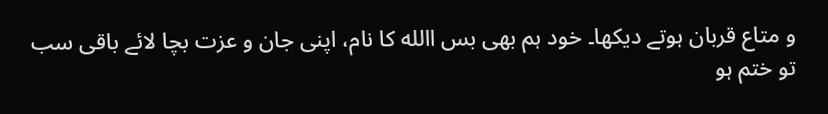و متاع قربان ہوتے دیکھا۔ خود ہم بھی بس االله کا نام، اپنی جان و عزت بچا لائے باقی سب تو ختم ہو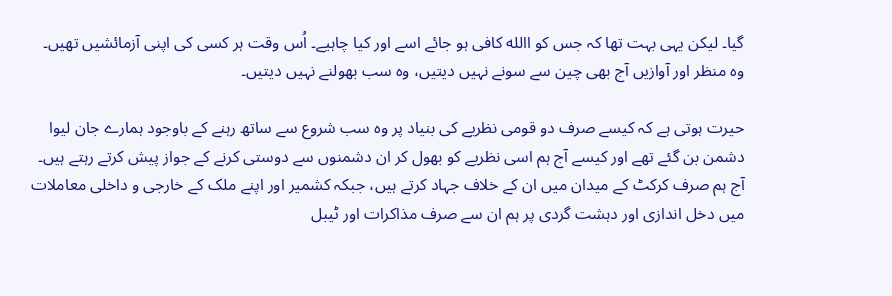گیا۔ لیکن یہی بہت تھا کہ جس کو االله کافی ہو جائے اسے اور کیا چاہیے۔ اُس وقت ہر کسی کی اپنی آزمائشیں تھیں۔ وہ منظر اور آوازیں آج بھی چین سے سونے نہیں دیتیں، وہ سب بھولنے نہیں دیتیں۔

حیرت ہوتی ہے کہ کیسے صرف دو قومی نظریے کی بنیاد پر وہ سب شروع سے ساتھ رہنے کے باوجود ہمارے جان لیوا دشمن بن گئے تھے اور کیسے آج ہم اسی نظریے کو بھول کر ان دشمنوں سے دوستی کرنے کے جواز پیش کرتے رہتے ہیں۔ آج ہم صرف کرکٹ کے میدان میں ان کے خلاف جہاد کرتے ہیں، جبکہ کشمیر اور اپنے ملک کے خارجی و داخلی معاملات میں دخل اندازی اور دہشت گردی پر ہم ان سے صرف مذاکرات اور ٹیبل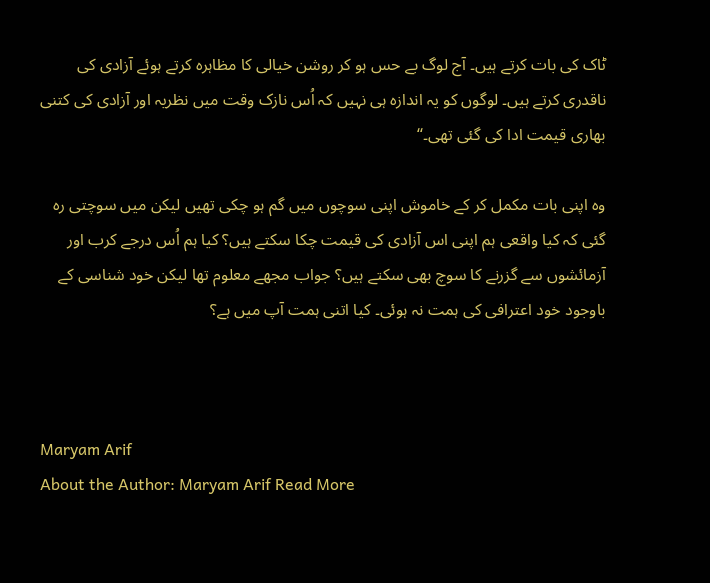ٹاک کی بات کرتے ہیں۔ آج لوگ بے حس ہو کر روشن خیالی کا مظاہرہ کرتے ہوئے آزادی کی ناقدری کرتے ہیں۔ لوگوں کو یہ اندازہ ہی نہیں کہ اُس نازک وقت میں نظریہ اور آزادی کی کتنی بھاری قیمت ادا کی گئی تھی۔‘‘

وہ اپنی بات مکمل کر کے خاموش اپنی سوچوں میں گم ہو چکی تھیں لیکن میں سوچتی رہ گئی کہ کیا واقعی ہم اپنی اس آزادی کی قیمت چکا سکتے ہیں؟ کیا ہم اُس درجے کرب اور آزمائشوں سے گزرنے کا سوچ بھی سکتے ہیں؟ جواب مجھے معلوم تھا لیکن خود شناسی کے باوجود خود اعترافی کی ہمت نہ ہوئی۔ کیا اتنی ہمت آپ میں ہے؟



Maryam Arif
About the Author: Maryam Arif Read More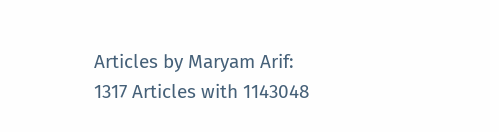Articles by Maryam Arif: 1317 Articles with 1143048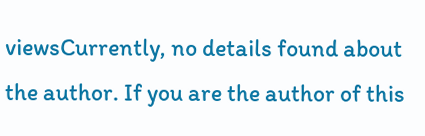viewsCurrently, no details found about the author. If you are the author of this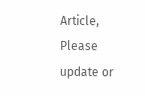Article, Please update or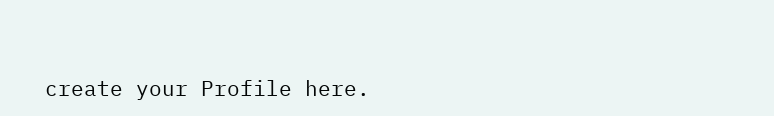create your Profile here.